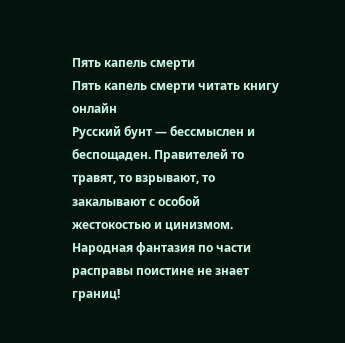Пять капель смерти
Пять капель смерти читать книгу онлайн
Русский бунт — бессмыслен и беспощаден. Правителей то травят, то взрывают, то закалывают с особой жестокостью и цинизмом. Народная фантазия по части расправы поистине не знает границ!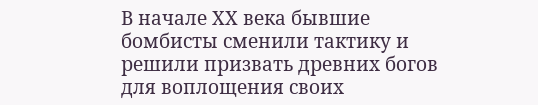В начале ХХ века бывшие бомбисты сменили тактику и решили призвать древних богов для воплощения своих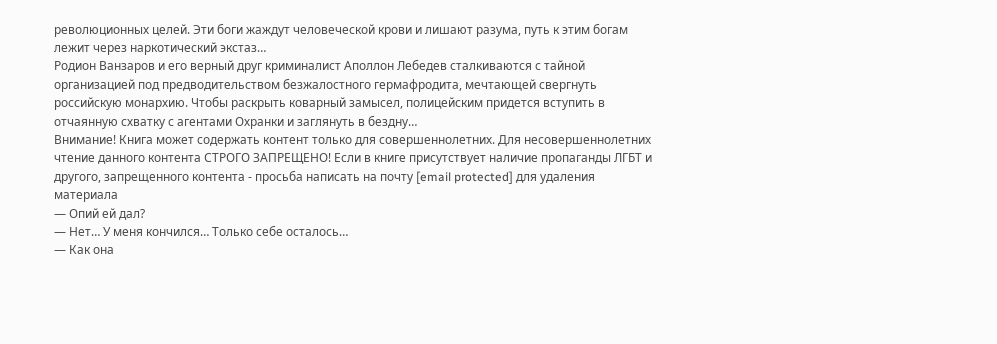революционных целей. Эти боги жаждут человеческой крови и лишают разума, путь к этим богам лежит через наркотический экстаз…
Родион Ванзаров и его верный друг криминалист Аполлон Лебедев сталкиваются с тайной организацией под предводительством безжалостного гермафродита, мечтающей свергнуть российскую монархию. Чтобы раскрыть коварный замысел, полицейским придется вступить в отчаянную схватку с агентами Охранки и заглянуть в бездну…
Внимание! Книга может содержать контент только для совершеннолетних. Для несовершеннолетних чтение данного контента СТРОГО ЗАПРЕЩЕНО! Если в книге присутствует наличие пропаганды ЛГБТ и другого, запрещенного контента - просьба написать на почту [email protected] для удаления материала
— Опий ей дал?
— Нет… У меня кончился… Только себе осталось…
— Как она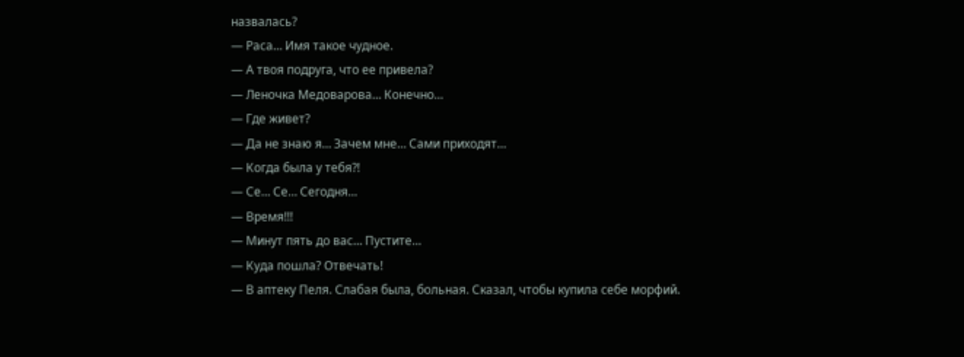назвалась?
— Раса… Имя такое чудное.
— А твоя подруга, что ее привела?
— Леночка Медоварова… Конечно…
— Где живет?
— Да не знаю я… Зачем мне… Сами приходят…
— Когда была у тебя?!
— Се… Се… Сегодня…
— Время!!!
— Минут пять до вас… Пустите…
— Куда пошла? Отвечать!
— В аптеку Пеля. Слабая была, больная. Сказал, чтобы купила себе морфий.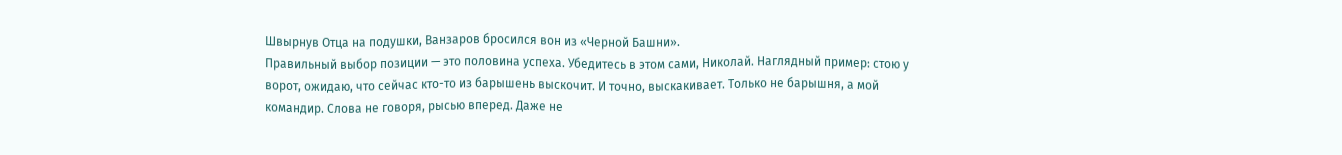Швырнув Отца на подушки, Ванзаров бросился вон из «Черной Башни».
Правильный выбор позиции — это половина успеха. Убедитесь в этом сами, Николай. Наглядный пример: стою у ворот, ожидаю, что сейчас кто-то из барышень выскочит. И точно, выскакивает. Только не барышня, а мой командир. Слова не говоря, рысью вперед. Даже не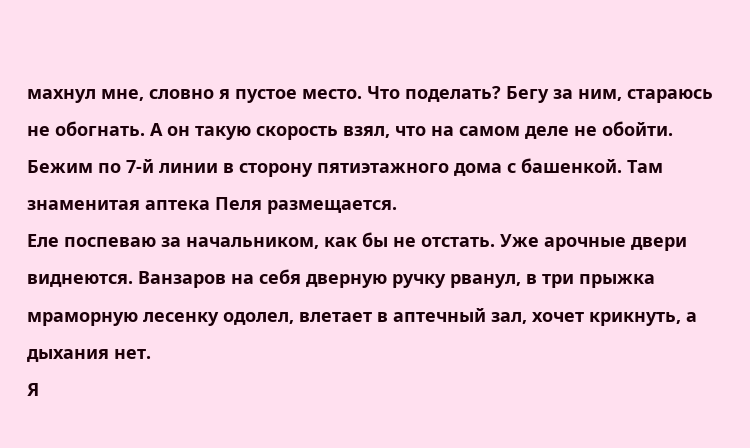махнул мне, словно я пустое место. Что поделать? Бегу за ним, стараюсь не обогнать. А он такую скорость взял, что на самом деле не обойти.
Бежим по 7-й линии в сторону пятиэтажного дома с башенкой. Там знаменитая аптека Пеля размещается.
Еле поспеваю за начальником, как бы не отстать. Уже арочные двери виднеются. Ванзаров на себя дверную ручку рванул, в три прыжка мраморную лесенку одолел, влетает в аптечный зал, хочет крикнуть, а дыхания нет.
Я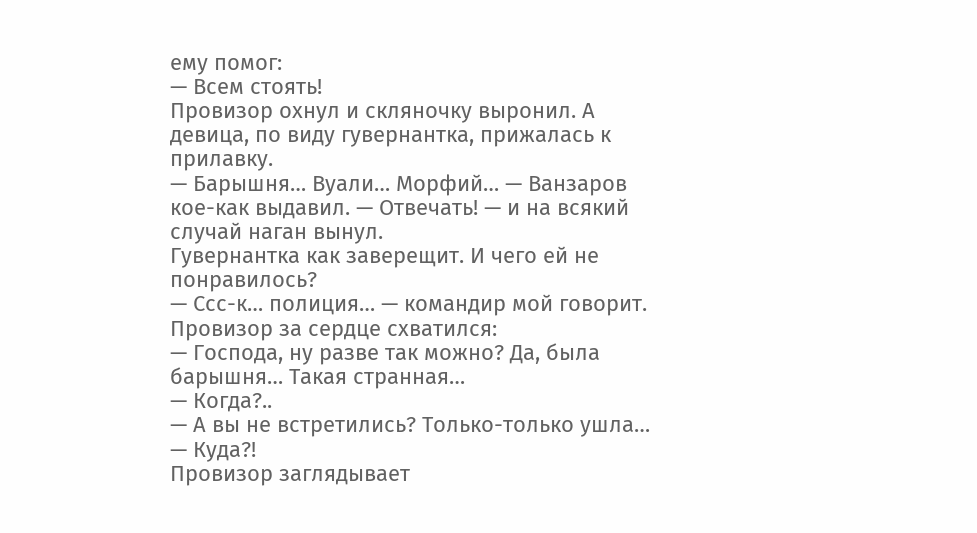ему помог:
— Всем стоять!
Провизор охнул и скляночку выронил. А девица, по виду гувернантка, прижалась к прилавку.
— Барышня… Вуали… Морфий… — Ванзаров кое-как выдавил. — Отвечать! — и на всякий случай наган вынул.
Гувернантка как заверещит. И чего ей не понравилось?
— Ссс-к… полиция… — командир мой говорит.
Провизор за сердце схватился:
— Господа, ну разве так можно? Да, была барышня… Такая странная…
— Когда?..
— А вы не встретились? Только-только ушла…
— Куда?!
Провизор заглядывает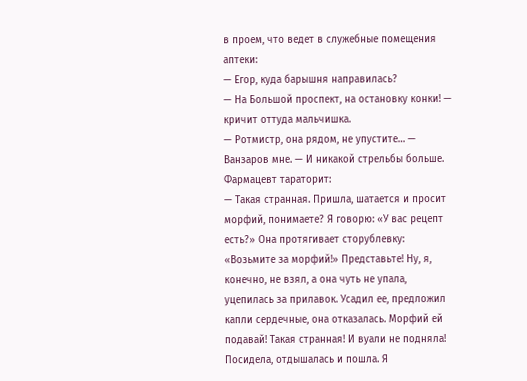в проем, что ведет в служебные помещения аптеки:
— Егор, куда барышня направилась?
— На Большой проспект, на остановку конки! — кричит оттуда мальчишка.
— Ротмистр, она рядом, не упустите… — Ванзаров мне. — И никакой стрельбы больше.
Фармацевт тараторит:
— Такая странная. Пришла, шатается и просит морфий, понимаете? Я говорю: «У вас рецепт есть?» Она протягивает сторублевку: «Возьмите за морфий!» Представьте! Ну, я, конечно, не взял, а она чуть не упала, уцепилась за прилавок. Усадил ее, предложил капли сердечные, она отказалась. Морфий ей подавай! Такая странная! И вуали не подняла! Посидела, отдышалась и пошла. Я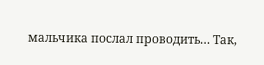мальчика послал проводить… Так,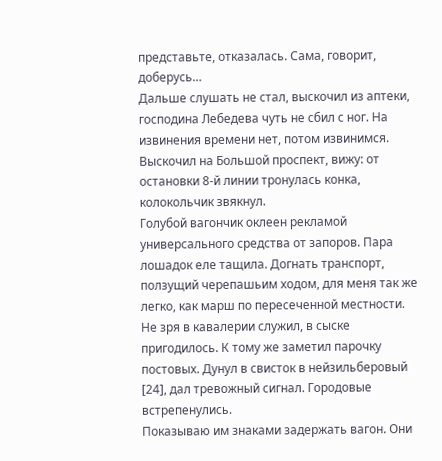представьте, отказалась. Сама, говорит, доберусь…
Дальше слушать не стал, выскочил из аптеки, господина Лебедева чуть не сбил с ног. На извинения времени нет, потом извинимся. Выскочил на Большой проспект, вижу: от остановки 8-й линии тронулась конка, колокольчик звякнул.
Голубой вагончик оклеен рекламой универсального средства от запоров. Пара лошадок еле тащила. Догнать транспорт, ползущий черепашьим ходом, для меня так же легко, как марш по пересеченной местности. Не зря в кавалерии служил, в сыске пригодилось. К тому же заметил парочку постовых. Дунул в свисток в нейзильберовый [24], дал тревожный сигнал. Городовые встрепенулись.
Показываю им знаками задержать вагон. Они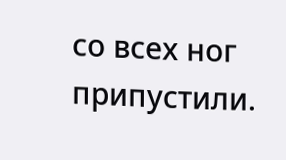со всех ног припустили.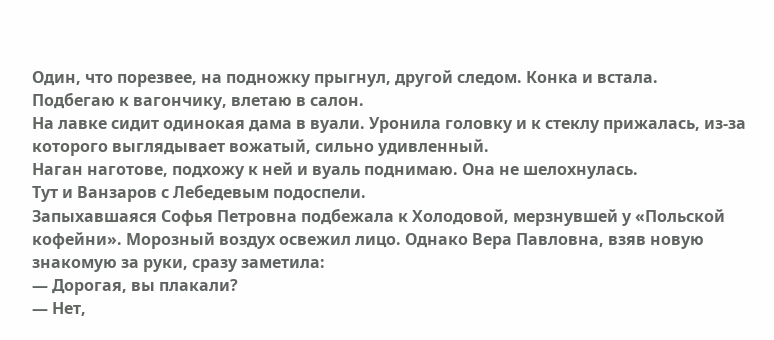Один, что порезвее, на подножку прыгнул, другой следом. Конка и встала.
Подбегаю к вагончику, влетаю в салон.
На лавке сидит одинокая дама в вуали. Уронила головку и к стеклу прижалась, из-за которого выглядывает вожатый, сильно удивленный.
Наган наготове, подхожу к ней и вуаль поднимаю. Она не шелохнулась.
Тут и Ванзаров с Лебедевым подоспели.
Запыхавшаяся Софья Петровна подбежала к Холодовой, мерзнувшей у «Польской кофейни». Морозный воздух освежил лицо. Однако Вера Павловна, взяв новую знакомую за руки, сразу заметила:
— Дорогая, вы плакали?
— Нет,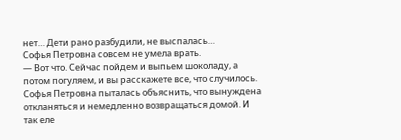нет… Дети рано разбудили, не выспалась…
Софья Петровна совсем не умела врать.
— Вот что. Сейчас пойдем и выпьем шоколаду, а потом погуляем, и вы расскажете все, что случилось.
Софья Петровна пыталась объяснить, что вынуждена откланяться и немедленно возвращаться домой. И так еле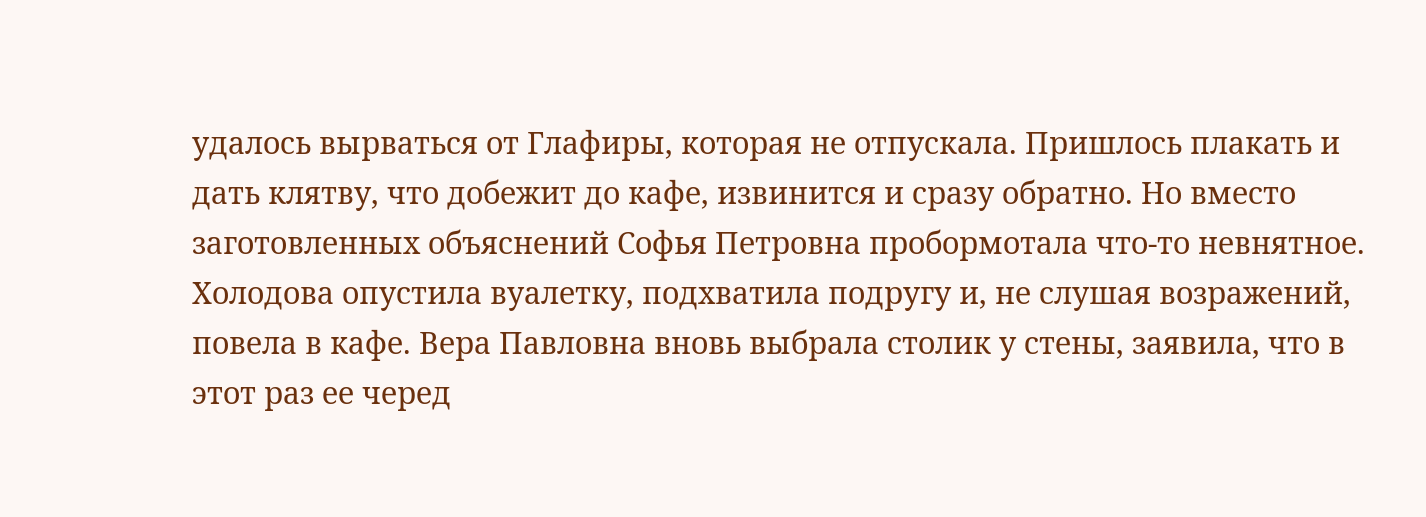удалось вырваться от Глафиры, которая не отпускала. Пришлось плакать и дать клятву, что добежит до кафе, извинится и сразу обратно. Но вместо заготовленных объяснений Софья Петровна пробормотала что-то невнятное.
Холодова опустила вуалетку, подхватила подругу и, не слушая возражений, повела в кафе. Вера Павловна вновь выбрала столик у стены, заявила, что в этот раз ее черед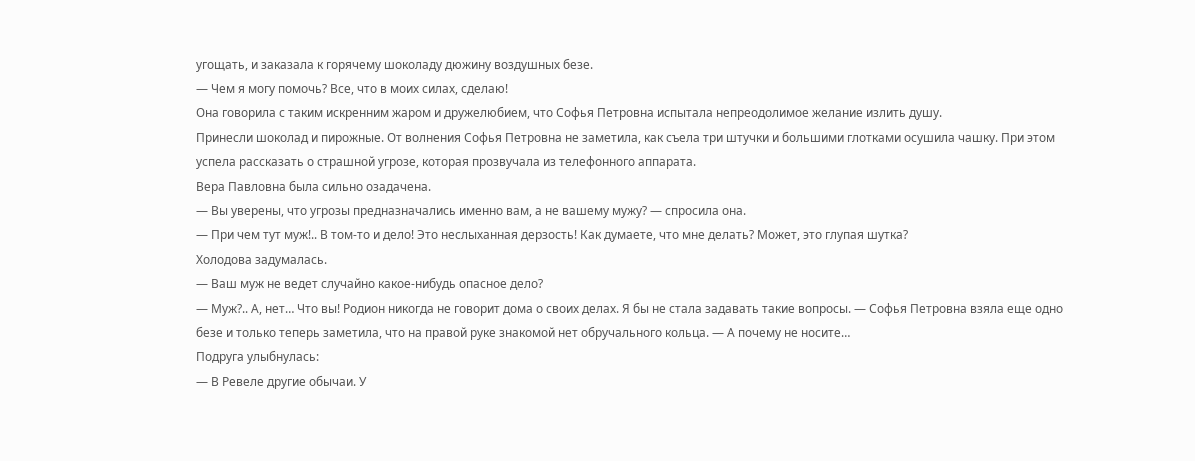угощать, и заказала к горячему шоколаду дюжину воздушных безе.
— Чем я могу помочь? Все, что в моих силах, сделаю!
Она говорила с таким искренним жаром и дружелюбием, что Софья Петровна испытала непреодолимое желание излить душу.
Принесли шоколад и пирожные. От волнения Софья Петровна не заметила, как съела три штучки и большими глотками осушила чашку. При этом успела рассказать о страшной угрозе, которая прозвучала из телефонного аппарата.
Вера Павловна была сильно озадачена.
— Вы уверены, что угрозы предназначались именно вам, а не вашему мужу? — спросила она.
— При чем тут муж!.. В том-то и дело! Это неслыханная дерзость! Как думаете, что мне делать? Может, это глупая шутка?
Холодова задумалась.
— Ваш муж не ведет случайно какое-нибудь опасное дело?
— Муж?.. А, нет… Что вы! Родион никогда не говорит дома о своих делах. Я бы не стала задавать такие вопросы. — Софья Петровна взяла еще одно безе и только теперь заметила, что на правой руке знакомой нет обручального кольца. — А почему не носите…
Подруга улыбнулась:
— В Ревеле другие обычаи. У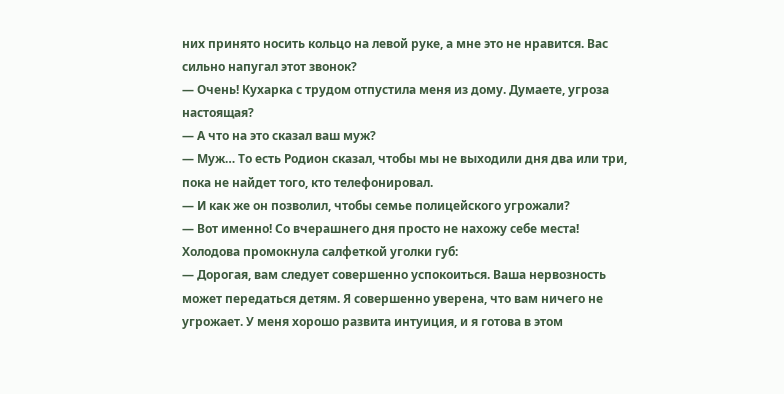них принято носить кольцо на левой руке, а мне это не нравится. Вас сильно напугал этот звонок?
— Очень! Кухарка с трудом отпустила меня из дому. Думаете, угроза настоящая?
— А что на это сказал ваш муж?
— Муж… То есть Родион сказал, чтобы мы не выходили дня два или три, пока не найдет того, кто телефонировал.
— И как же он позволил, чтобы семье полицейского угрожали?
— Вот именно! Со вчерашнего дня просто не нахожу себе места!
Холодова промокнула салфеткой уголки губ:
— Дорогая, вам следует совершенно успокоиться. Ваша нервозность может передаться детям. Я совершенно уверена, что вам ничего не угрожает. У меня хорошо развита интуиция, и я готова в этом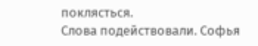поклясться.
Слова подействовали. Софья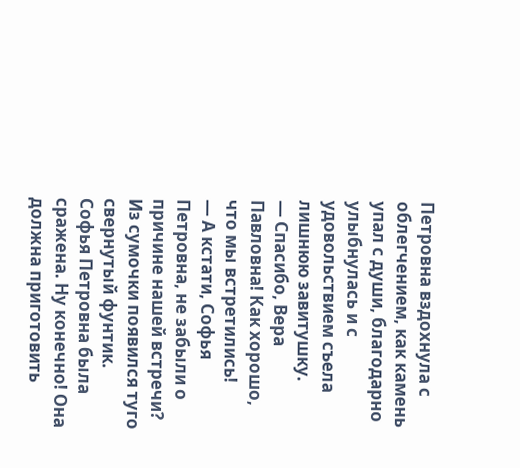Петровна вздохнула с облегчением, как камень упал с души, благодарно улыбнулась и с удовольствием съела лишнюю завитушку.
— Спасибо, Вера Павловна! Как хорошо, что мы встретились!
— А кстати, Софья Петровна, не забыли о причине нашей встречи?
Из сумочки появился туго свернутый фунтик.
Софья Петровна была сражена. Ну конечно! Она должна приготовить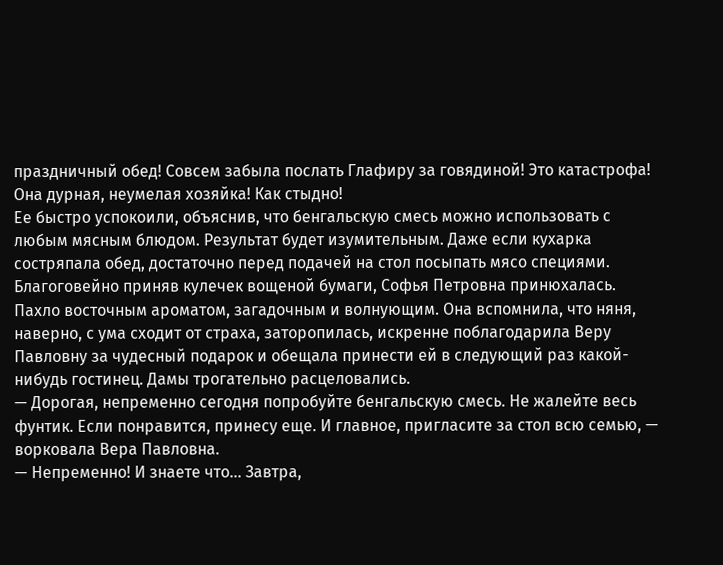праздничный обед! Совсем забыла послать Глафиру за говядиной! Это катастрофа! Она дурная, неумелая хозяйка! Как стыдно!
Ее быстро успокоили, объяснив, что бенгальскую смесь можно использовать с любым мясным блюдом. Результат будет изумительным. Даже если кухарка состряпала обед, достаточно перед подачей на стол посыпать мясо специями.
Благоговейно приняв кулечек вощеной бумаги, Софья Петровна принюхалась. Пахло восточным ароматом, загадочным и волнующим. Она вспомнила, что няня, наверно, с ума сходит от страха, заторопилась, искренне поблагодарила Веру Павловну за чудесный подарок и обещала принести ей в следующий раз какой-нибудь гостинец. Дамы трогательно расцеловались.
— Дорогая, непременно сегодня попробуйте бенгальскую смесь. Не жалейте весь фунтик. Если понравится, принесу еще. И главное, пригласите за стол всю семью, — ворковала Вера Павловна.
— Непременно! И знаете что… Завтра,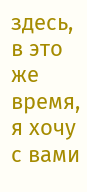здесь, в это же время, я хочу с вами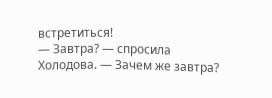встретиться!
— Завтра? — спросила Холодова. — Зачем же завтра?